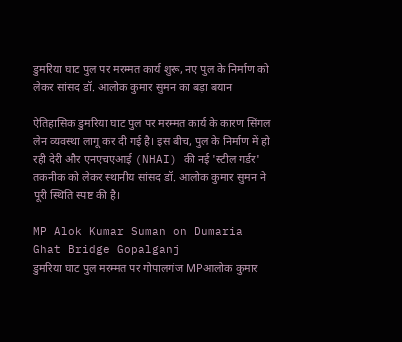डुमरिया घाट पुल पर मरम्मत कार्य शुरू, नए पुल के निर्माण को लेकर सांसद डॉ. आलोक कुमार सुमन का बड़ा बयान

ऐतिहासिक डुमरिया घाट पुल पर मरम्मत कार्य के कारण सिंगल लेन व्यवस्था लागू कर दी गई है। इस बीच, पुल के निर्माण में हो रही देरी और एनएचएआई (NHAI) की नई 'स्टील गर्डर' तकनीक को लेकर स्थानीय सांसद डॉ. आलोक कुमार सुमन ने पूरी स्थिति स्पष्ट की है।

MP Alok Kumar Suman on Dumaria Ghat Bridge Gopalganj
डुमरिया घाट पुल मरम्मत पर गोपालगंज MPआलोक कुमार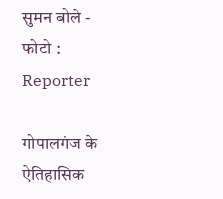सुमन बोले - फोटो : Reporter

गोपालगंज के ऐतिहासिक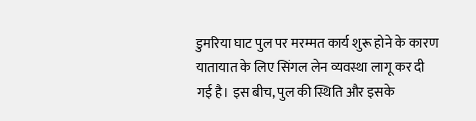डुमरिया घाट पुल पर मरम्मत कार्य शुरू होने के कारण यातायात के लिए सिंगल लेन व्यवस्था लागू कर दी गई है। इस बीच, पुल की स्थिति और इसके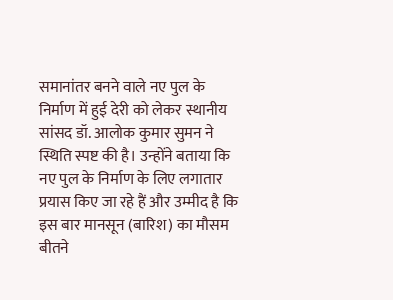समानांतर बनने वाले नए पुल के निर्माण में हुई देरी को लेकर स्थानीय सांसद डॉ. आलोक कुमार सुमन ने स्थिति स्पष्ट की है। उन्होंने बताया कि नए पुल के निर्माण के लिए लगातार प्रयास किए जा रहे हैं और उम्मीद है कि इस बार मानसून (बारिश) का मौसम बीतने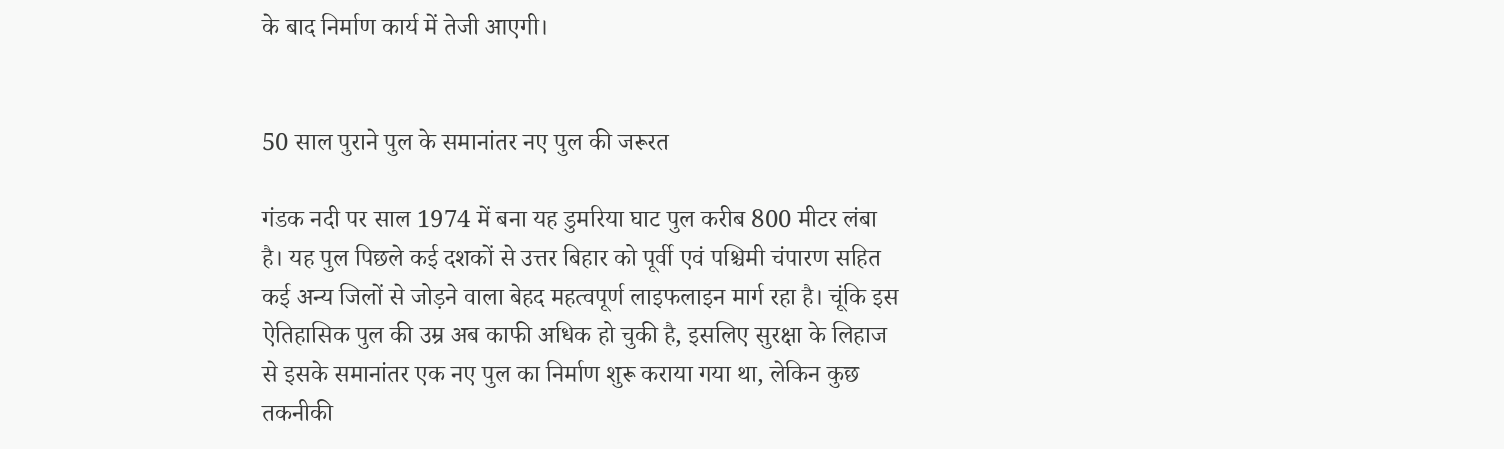के बाद निर्माण कार्य में तेजी आएगी।


50 साल पुराने पुल के समानांतर नए पुल की जरूरत

गंडक नदी पर साल 1974 में बना यह डुमरिया घाट पुल करीब 800 मीटर लंबा है। यह पुल पिछले कई दशकों से उत्तर बिहार को पूर्वी एवं पश्चिमी चंपारण सहित कई अन्य जिलों से जोड़ने वाला बेहद महत्वपूर्ण लाइफलाइन मार्ग रहा है। चूंकि इस ऐतिहासिक पुल की उम्र अब काफी अधिक हो चुकी है, इसलिए सुरक्षा के लिहाज से इसके समानांतर एक नए पुल का निर्माण शुरू कराया गया था, लेकिन कुछ तकनीकी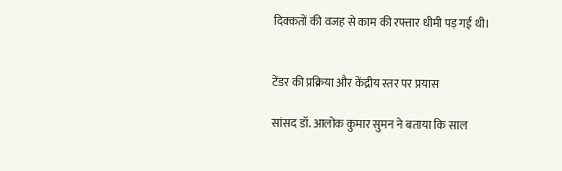दिक्कतों की वजह से काम की रफ्तार धीमी पड़ गई थी।


टेंडर की प्रक्रिया और केंद्रीय स्तर पर प्रयास

सांसद डॉ. आलोक कुमार सुमन ने बताया कि साल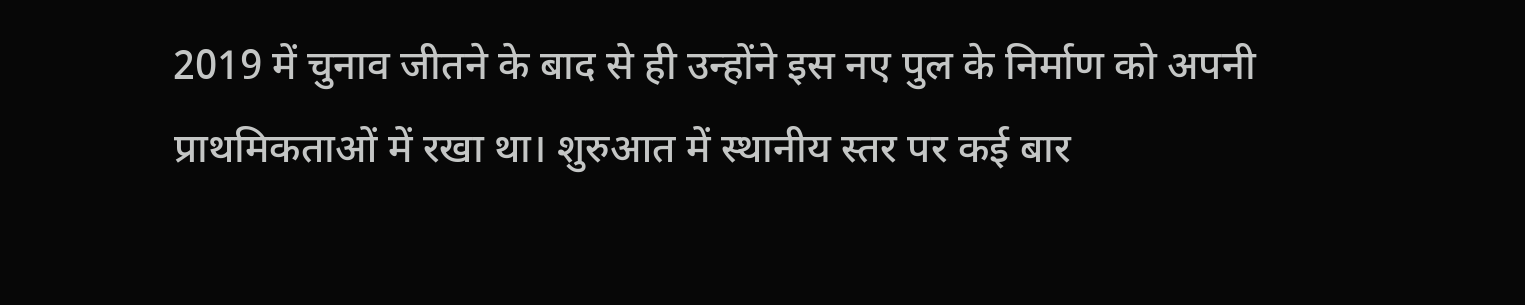2019 में चुनाव जीतने के बाद से ही उन्होंने इस नए पुल के निर्माण को अपनी प्राथमिकताओं में रखा था। शुरुआत में स्थानीय स्तर पर कई बार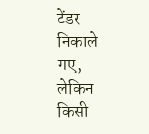टेंडर निकाले गए, लेकिन किसी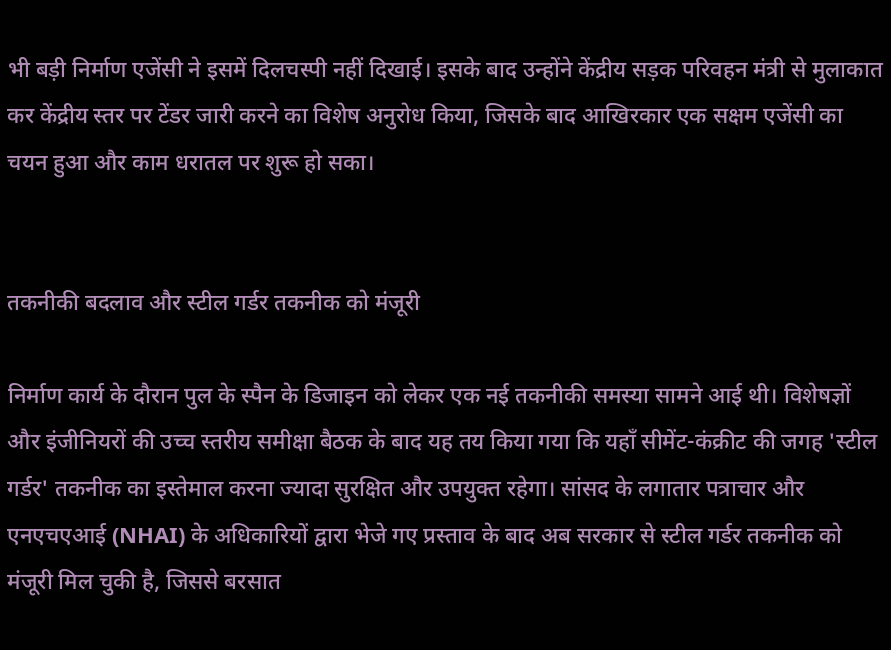भी बड़ी निर्माण एजेंसी ने इसमें दिलचस्पी नहीं दिखाई। इसके बाद उन्होंने केंद्रीय सड़क परिवहन मंत्री से मुलाकात कर केंद्रीय स्तर पर टेंडर जारी करने का विशेष अनुरोध किया, जिसके बाद आखिरकार एक सक्षम एजेंसी का चयन हुआ और काम धरातल पर शुरू हो सका।


तकनीकी बदलाव और स्टील गर्डर तकनीक को मंजूरी

निर्माण कार्य के दौरान पुल के स्पैन के डिजाइन को लेकर एक नई तकनीकी समस्या सामने आई थी। विशेषज्ञों और इंजीनियरों की उच्च स्तरीय समीक्षा बैठक के बाद यह तय किया गया कि यहाँ सीमेंट-कंक्रीट की जगह 'स्टील गर्डर' तकनीक का इस्तेमाल करना ज्यादा सुरक्षित और उपयुक्त रहेगा। सांसद के लगातार पत्राचार और एनएचएआई (NHAI) के अधिकारियों द्वारा भेजे गए प्रस्ताव के बाद अब सरकार से स्टील गर्डर तकनीक को मंजूरी मिल चुकी है, जिससे बरसात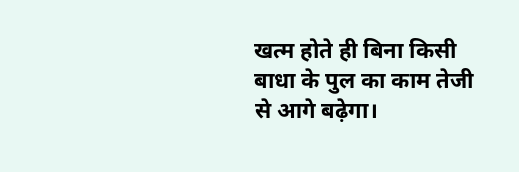खत्म होते ही बिना किसी बाधा के पुल का काम तेजी से आगे बढ़ेगा।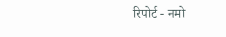रिपोर्ट - नमो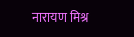नारायण मिश्र